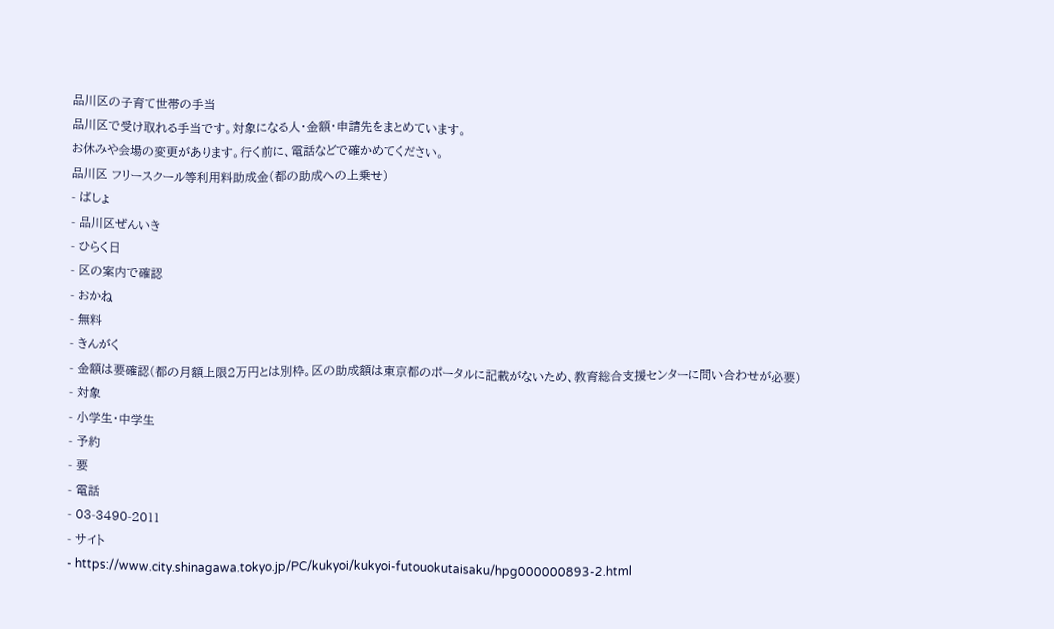品川区の子育て世帯の手当
品川区で受け取れる手当です。対象になる人・金額・申請先をまとめています。
お休みや会場の変更があります。行く前に、電話などで確かめてください。
品川区 フリースクール等利用料助成金(都の助成への上乗せ)
- ばしょ
- 品川区ぜんいき
- ひらく日
- 区の案内で確認
- おかね
- 無料
- きんがく
- 金額は要確認(都の月額上限2万円とは別枠。区の助成額は東京都のポータルに記載がないため、教育総合支援センターに問い合わせが必要)
- 対象
- 小学生・中学生
- 予約
- 要
- 電話
- 03-3490-2011
- サイト
- https://www.city.shinagawa.tokyo.jp/PC/kukyoi/kukyoi-futouokutaisaku/hpg000000893-2.html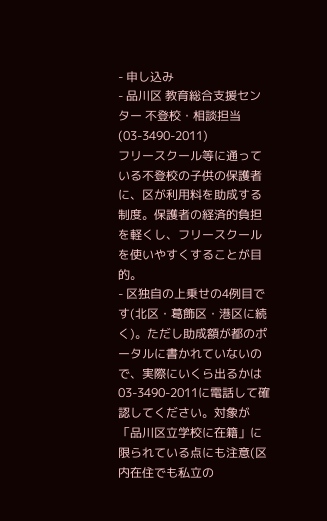- 申し込み
- 品川区 教育総合支援センター 不登校・相談担当(03-3490-2011)
フリースクール等に通っている不登校の子供の保護者に、区が利用料を助成する制度。保護者の経済的負担を軽くし、フリースクールを使いやすくすることが目的。
- 区独自の上乗せの4例目です(北区・葛飾区・港区に続く)。ただし助成額が都のポータルに書かれていないので、実際にいくら出るかは03-3490-2011に電話して確認してください。対象が「品川区立学校に在籍」に限られている点にも注意(区内在住でも私立の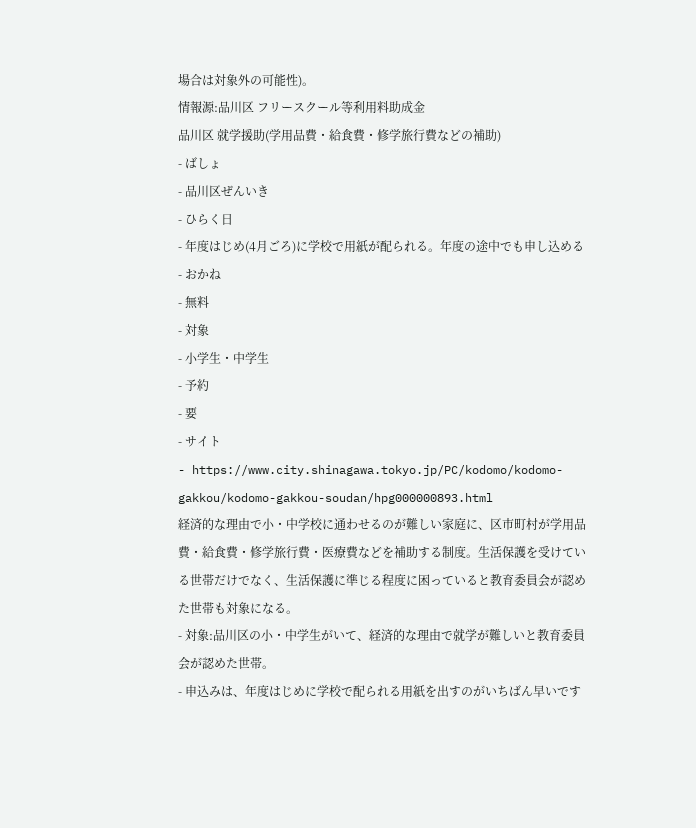場合は対象外の可能性)。
情報源:品川区 フリースクール等利用料助成金
品川区 就学援助(学用品費・給食費・修学旅行費などの補助)
- ばしょ
- 品川区ぜんいき
- ひらく日
- 年度はじめ(4月ごろ)に学校で用紙が配られる。年度の途中でも申し込める
- おかね
- 無料
- 対象
- 小学生・中学生
- 予約
- 要
- サイト
- https://www.city.shinagawa.tokyo.jp/PC/kodomo/kodomo-gakkou/kodomo-gakkou-soudan/hpg000000893.html
経済的な理由で小・中学校に通わせるのが難しい家庭に、区市町村が学用品費・給食費・修学旅行費・医療費などを補助する制度。生活保護を受けている世帯だけでなく、生活保護に準じる程度に困っていると教育委員会が認めた世帯も対象になる。
- 対象:品川区の小・中学生がいて、経済的な理由で就学が難しいと教育委員会が認めた世帯。
- 申込みは、年度はじめに学校で配られる用紙を出すのがいちばん早いです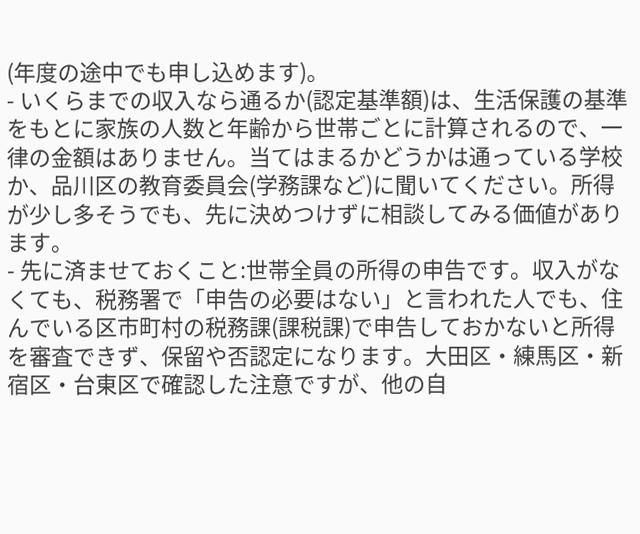(年度の途中でも申し込めます)。
- いくらまでの収入なら通るか(認定基準額)は、生活保護の基準をもとに家族の人数と年齢から世帯ごとに計算されるので、一律の金額はありません。当てはまるかどうかは通っている学校か、品川区の教育委員会(学務課など)に聞いてください。所得が少し多そうでも、先に決めつけずに相談してみる価値があります。
- 先に済ませておくこと:世帯全員の所得の申告です。収入がなくても、税務署で「申告の必要はない」と言われた人でも、住んでいる区市町村の税務課(課税課)で申告しておかないと所得を審査できず、保留や否認定になります。大田区・練馬区・新宿区・台東区で確認した注意ですが、他の自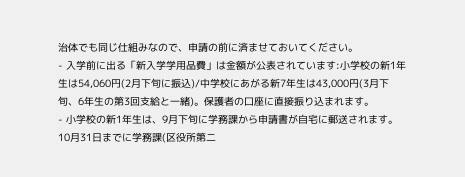治体でも同じ仕組みなので、申請の前に済ませておいてください。
- 入学前に出る「新入学学用品費」は金額が公表されています:小学校の新1年生は54,060円(2月下旬に振込)/中学校にあがる新7年生は43,000円(3月下旬、6年生の第3回支給と一緒)。保護者の口座に直接振り込まれます。
- 小学校の新1年生は、9月下旬に学務課から申請書が自宅に郵送されます。10月31日までに学務課(区役所第二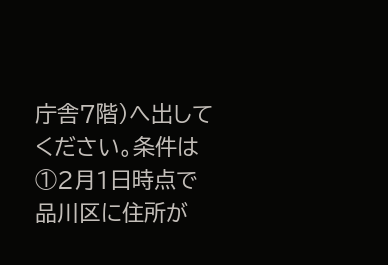庁舎7階)へ出してください。条件は①2月1日時点で品川区に住所が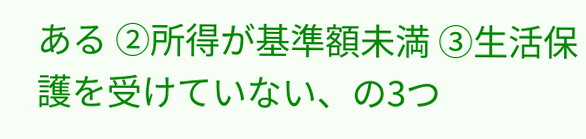ある ②所得が基準額未満 ③生活保護を受けていない、の3つ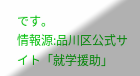です。
情報源:品川区公式サイト「就学援助」